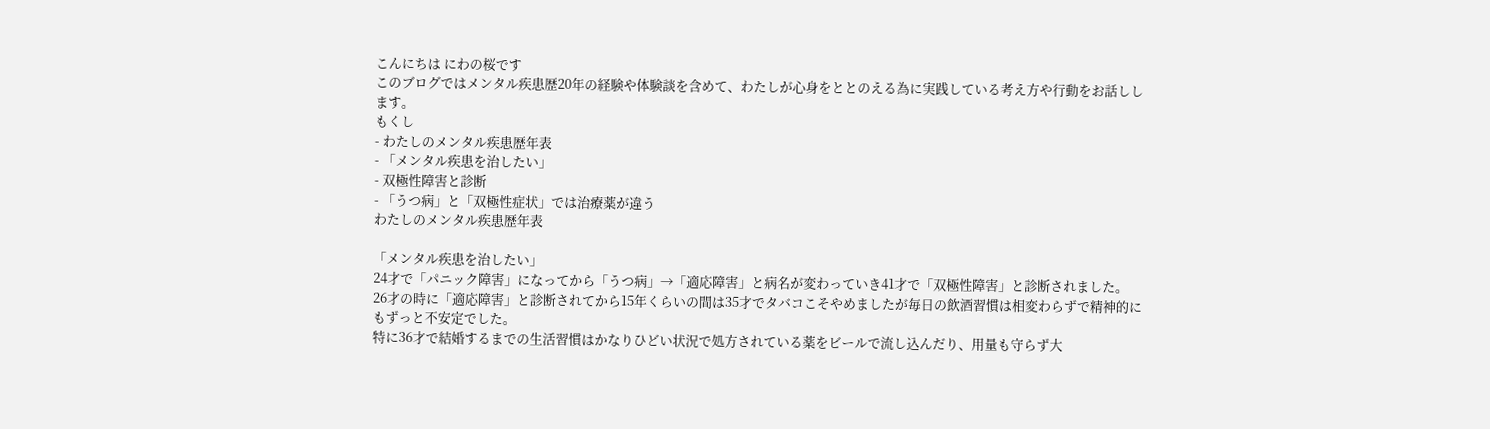こんにちは にわの桜です
このブログではメンタル疾患歴20年の経験や体験談を含めて、わたしが心身をととのえる為に実践している考え方や行動をお話しします。
もくし
- わたしのメンタル疾患歴年表
- 「メンタル疾患を治したい」
- 双極性障害と診断
- 「うつ病」と「双極性症状」では治療薬が違う
わたしのメンタル疾患歴年表

「メンタル疾患を治したい」
24才で「パニック障害」になってから「うつ病」→「適応障害」と病名が変わっていき41才で「双極性障害」と診断されました。
26才の時に「適応障害」と診断されてから15年くらいの間は35才でタバコこそやめましたが毎日の飲酒習慣は相変わらずで精神的にもずっと不安定でした。
特に36才で結婚するまでの生活習慣はかなりひどい状況で処方されている薬をビールで流し込んだり、用量も守らず大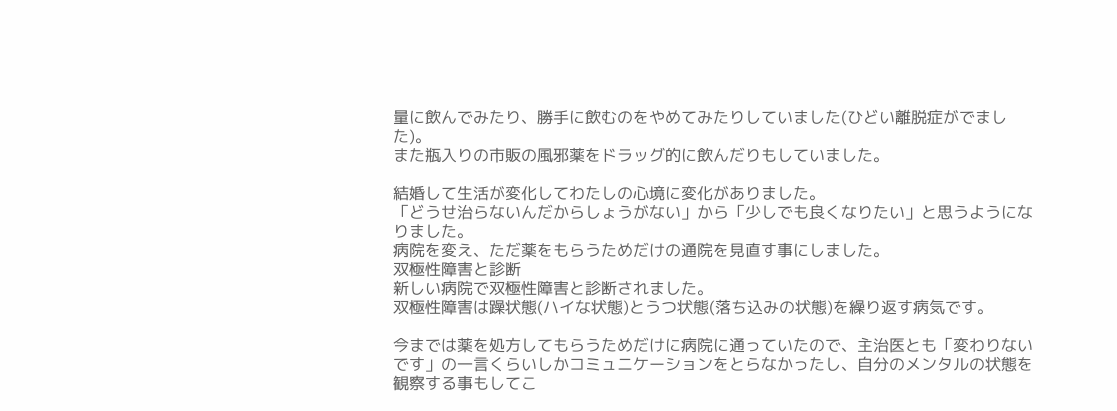量に飲んでみたり、勝手に飲むのをやめてみたりしていました(ひどい離脱症がでました)。
また瓶入りの市販の風邪薬をドラッグ的に飲んだりもしていました。

結婚して生活が変化してわたしの心境に変化がありました。
「どうせ治らないんだからしょうがない」から「少しでも良くなりたい」と思うようになりました。
病院を変え、ただ薬をもらうためだけの通院を見直す事にしました。
双極性障害と診断
新しい病院で双極性障害と診断されました。
双極性障害は躁状態(ハイな状態)とうつ状態(落ち込みの状態)を繰り返す病気です。

今までは薬を処方してもらうためだけに病院に通っていたので、主治医とも「変わりないです」の一言くらいしかコミュニケーションをとらなかったし、自分のメンタルの状態を観察する事もしてこ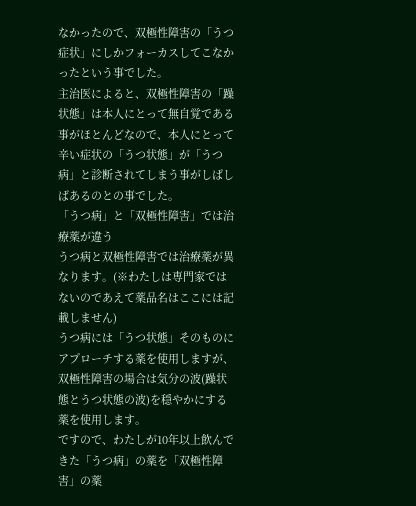なかったので、双極性障害の「うつ症状」にしかフォーカスしてこなかったという事でした。
主治医によると、双極性障害の「躁状態」は本人にとって無自覚である事がほとんどなので、本人にとって辛い症状の「うつ状態」が「うつ病」と診断されてしまう事がしばしばあるのとの事でした。
「うつ病」と「双極性障害」では治療薬が違う
うつ病と双極性障害では治療薬が異なります。(※わたしは専門家ではないのであえて薬品名はここには記載しません)
うつ病には「うつ状態」そのものにアプローチする薬を使用しますが、双極性障害の場合は気分の波(躁状態とうつ状態の波)を穏やかにする薬を使用します。
ですので、わたしが10年以上飲んできた「うつ病」の薬を「双極性障害」の薬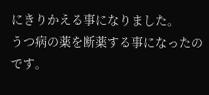にきりかえる事になりました。
うつ病の薬を断薬する事になったのです。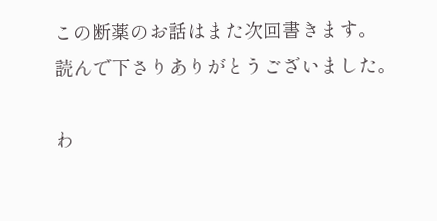この断薬のお話はまた次回書きます。
読んで下さりありがとうございました。

わ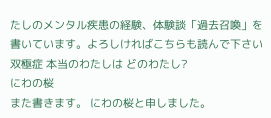たしのメンタル疾患の経験、体験談「過去召喚」を書いています。よろしければこちらも読んで下さい
双極症 本当のわたしは どのわたし?
にわの桜
また書きます。 にわの桜と申しました。